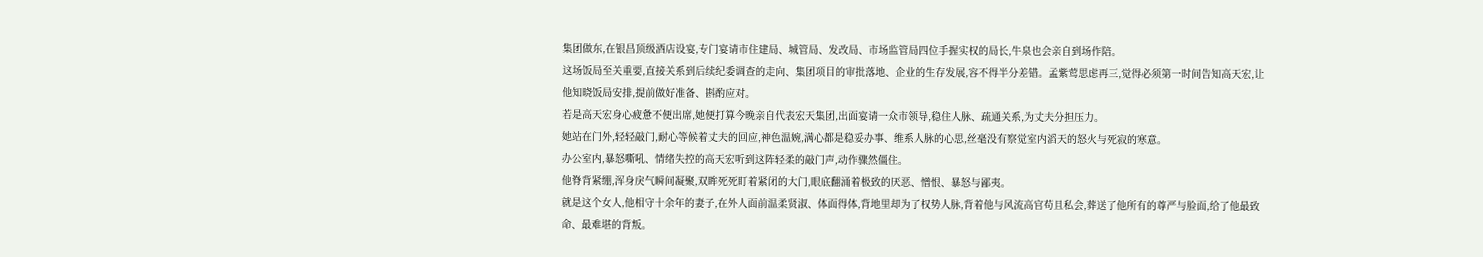集团做东,在银昌顶级酒店设宴,专门宴请市住建局、城管局、发改局、市场监管局四位手握实权的局长,牛泉也会亲自到场作陪。
这场饭局至关重要,直接关系到后续纪委调查的走向、集团项目的审批落地、企业的生存发展,容不得半分差错。孟紫莺思虑再三,觉得必须第一时间告知高天宏,让他知晓饭局安排,提前做好准备、斟酌应对。
若是高天宏身心疲惫不便出席,她便打算今晚亲自代表宏天集团,出面宴请一众市领导,稳住人脉、疏通关系,为丈夫分担压力。
她站在门外,轻轻敲门,耐心等候着丈夫的回应,神色温婉,满心都是稳妥办事、维系人脉的心思,丝毫没有察觉室内滔天的怒火与死寂的寒意。
办公室内,暴怒嘶吼、情绪失控的高天宏听到这阵轻柔的敲门声,动作骤然僵住。
他脊背紧绷,浑身戾气瞬间凝聚,双眸死死盯着紧闭的大门,眼底翻涌着极致的厌恶、憎恨、暴怒与鄙夷。
就是这个女人,他相守十余年的妻子,在外人面前温柔贤淑、体面得体,背地里却为了权势人脉,背着他与风流高官苟且私会,葬送了他所有的尊严与脸面,给了他最致命、最难堪的背叛。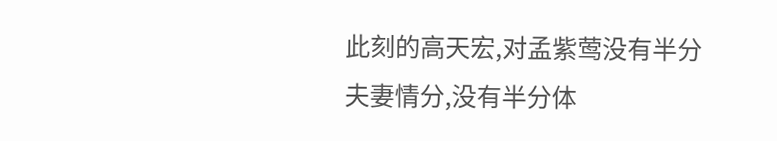此刻的高天宏,对孟紫莺没有半分夫妻情分,没有半分体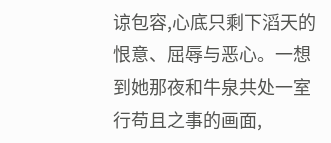谅包容,心底只剩下滔天的恨意、屈辱与恶心。一想到她那夜和牛泉共处一室行苟且之事的画面,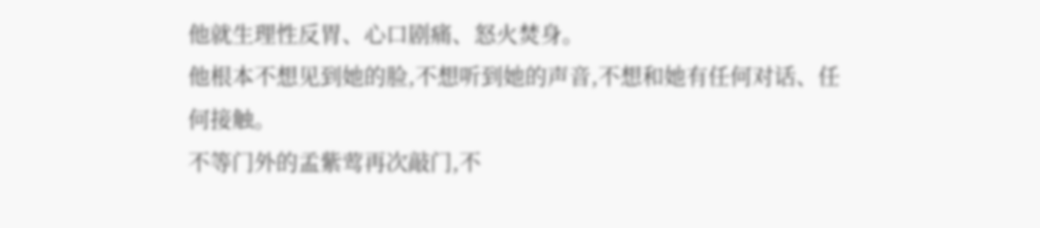他就生理性反胃、心口剧痛、怒火焚身。
他根本不想见到她的脸,不想听到她的声音,不想和她有任何对话、任何接触。
不等门外的孟紫莺再次敲门,不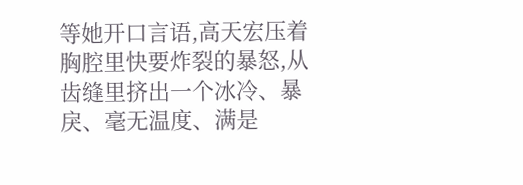等她开口言语,高天宏压着胸腔里快要炸裂的暴怒,从齿缝里挤出一个冰冷、暴戾、毫无温度、满是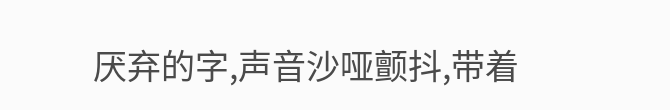厌弃的字,声音沙哑颤抖,带着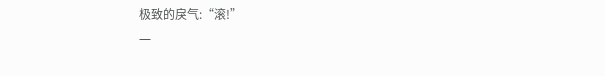极致的戾气:“滚!”
一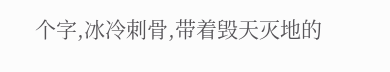个字,冰冷刺骨,带着毁天灭地的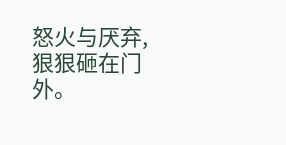怒火与厌弃,狠狠砸在门外。